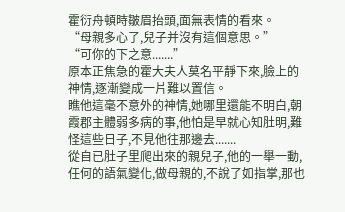霍衍舟頓時皺眉抬頭,面無表情的看來。
“母親多心了,兒子并沒有這個意思。”
“可你的下之意.......”
原本正焦急的霍大夫人莫名平靜下來,臉上的神情,逐漸變成一片難以置信。
瞧他這毫不意外的神情,她哪里還能不明白,朝霞郡主體弱多病的事,他怕是早就心知肚明,難怪這些日子,不見他往那邊去.......
從自已肚子里爬出來的親兒子,他的一舉一動,任何的語氣變化,做母親的,不說了如指掌,那也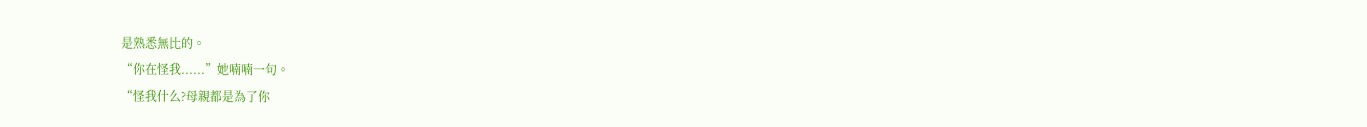是熟悉無比的。
“你在怪我......”她喃喃一句。
“怪我什么?母親都是為了你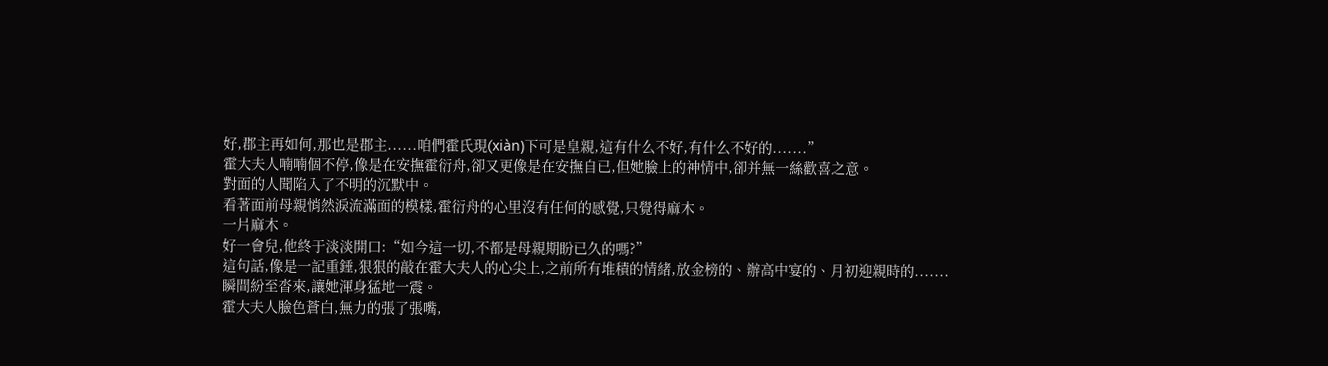好,郡主再如何,那也是郡主......咱們霍氏現(xiàn)下可是皇親,這有什么不好,有什么不好的.......”
霍大夫人喃喃個不停,像是在安撫霍衍舟,卻又更像是在安撫自已,但她臉上的神情中,卻并無一絲歡喜之意。
對面的人聞陷入了不明的沉默中。
看著面前母親悄然淚流滿面的模樣,霍衍舟的心里沒有任何的感覺,只覺得麻木。
一片麻木。
好一會兒,他終于淡淡開口:“如今這一切,不都是母親期盼已久的嗎?”
這句話,像是一記重錘,狠狠的敲在霍大夫人的心尖上,之前所有堆積的情緒,放金榜的、辦高中宴的、月初迎親時的.......
瞬間紛至沓來,讓她渾身猛地一震。
霍大夫人臉色蒼白,無力的張了張嘴,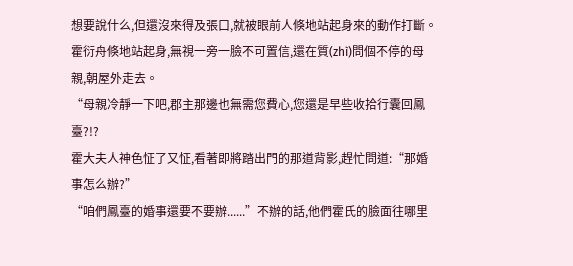想要說什么,但還沒來得及張口,就被眼前人倏地站起身來的動作打斷。
霍衍舟倏地站起身,無視一旁一臉不可置信,還在質(zhì)問個不停的母親,朝屋外走去。
“母親冷靜一下吧,郡主那邊也無需您費心,您還是早些收拾行囊回鳳臺?!?
霍大夫人神色怔了又怔,看著即將踏出門的那道背影,趕忙問道:“那婚事怎么辦?”
“咱們鳳臺的婚事還要不要辦......”不辦的話,他們霍氏的臉面往哪里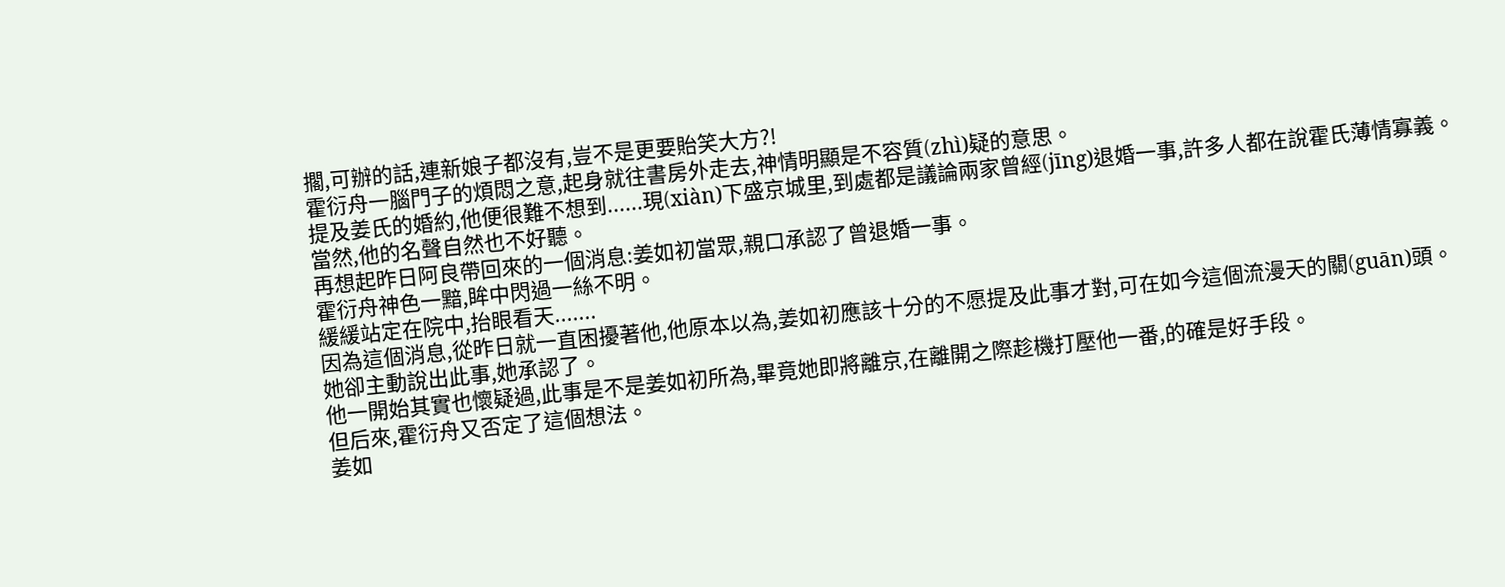擱,可辦的話,連新娘子都沒有,豈不是更要貽笑大方?!
霍衍舟一腦門子的煩悶之意,起身就往書房外走去,神情明顯是不容質(zhì)疑的意思。
提及姜氏的婚約,他便很難不想到......現(xiàn)下盛京城里,到處都是議論兩家曾經(jīng)退婚一事,許多人都在說霍氏薄情寡義。
當然,他的名聲自然也不好聽。
再想起昨日阿良帶回來的一個消息:姜如初當眾,親口承認了曾退婚一事。
霍衍舟神色一黯,眸中閃過一絲不明。
緩緩站定在院中,抬眼看天.......
因為這個消息,從昨日就一直困擾著他,他原本以為,姜如初應該十分的不愿提及此事才對,可在如今這個流漫天的關(guān)頭。
她卻主動說出此事,她承認了。
他一開始其實也懷疑過,此事是不是姜如初所為,畢竟她即將離京,在離開之際趁機打壓他一番,的確是好手段。
但后來,霍衍舟又否定了這個想法。
姜如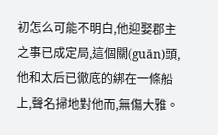初怎么可能不明白,他迎娶郡主之事已成定局,這個關(guān)頭,他和太后已徹底的綁在一條船上,聲名掃地對他而,無傷大雅。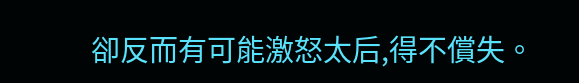卻反而有可能激怒太后,得不償失。